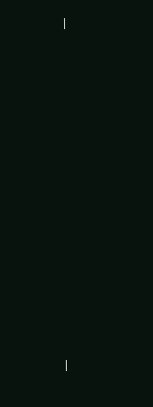|


















|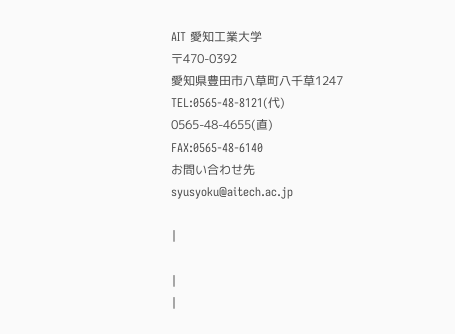AIT 愛知工業大学
〒470-0392
愛知県豊田市八草町八千草1247
TEL:0565-48-8121(代)
0565-48-4655(直)
FAX:0565-48-6140
お問い合わせ先
syusyoku@aitech.ac.jp

|

|
|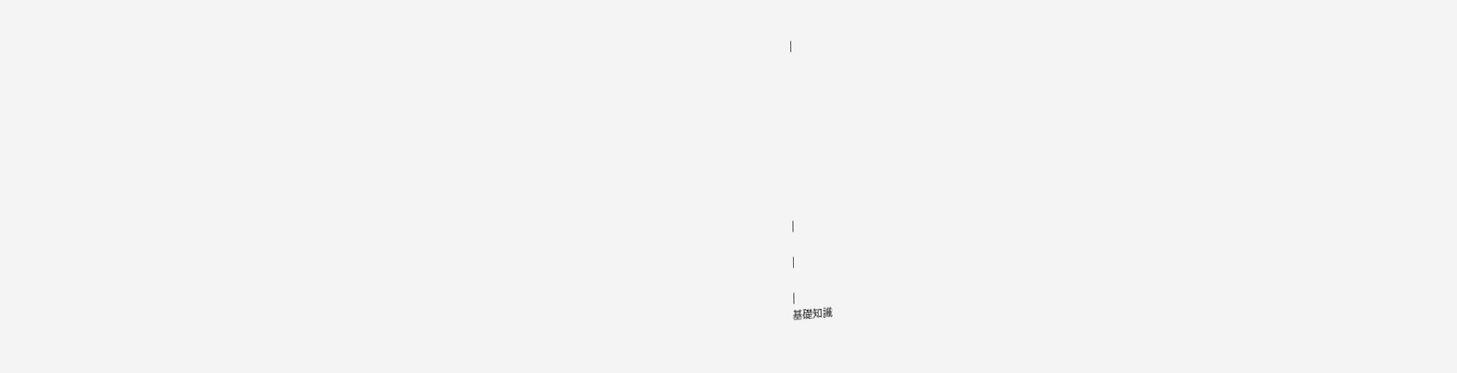|









|

|

|
基礎知識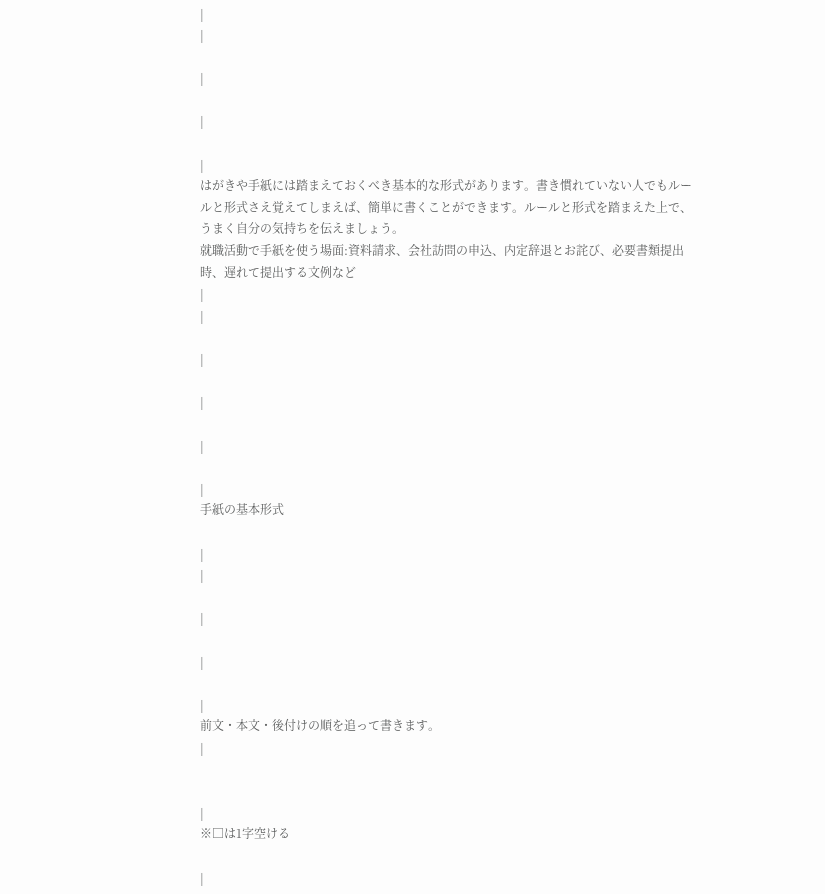|
|

|

|

|
はがきや手紙には踏まえておくべき基本的な形式があります。書き慣れていない人でもルールと形式さえ覚えてしまえば、簡単に書くことができます。ルールと形式を踏まえた上で、うまく自分の気持ちを伝えましょう。
就職活動で手紙を使う場面:資料請求、会社訪問の申込、内定辞退とお詫び、必要書類提出時、遅れて提出する文例など
|
|

|

|

|

|
手紙の基本形式

|
|

|

|

|
前文・本文・後付けの順を追って書きます。
|


|
※□は1字空ける

|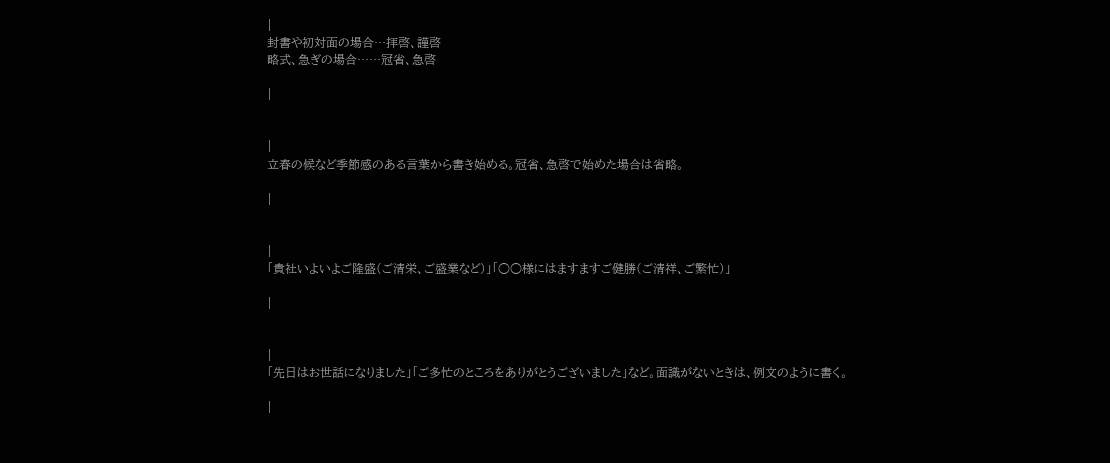|
封書や初対面の場合…拝啓、謹啓
略式、急ぎの場合……冠省、急啓

|


|
立春の候など季節感のある言葉から書き始める。冠省、急啓で始めた場合は省略。

|


|
「貴社いよいよご隆盛(ご清栄、ご盛業など)」「○○様にはますますご健勝(ご清祥、ご繁忙)」

|


|
「先日はお世話になりました」「ご多忙のところをありがとうございました」など。面識がないときは、例文のように書く。

|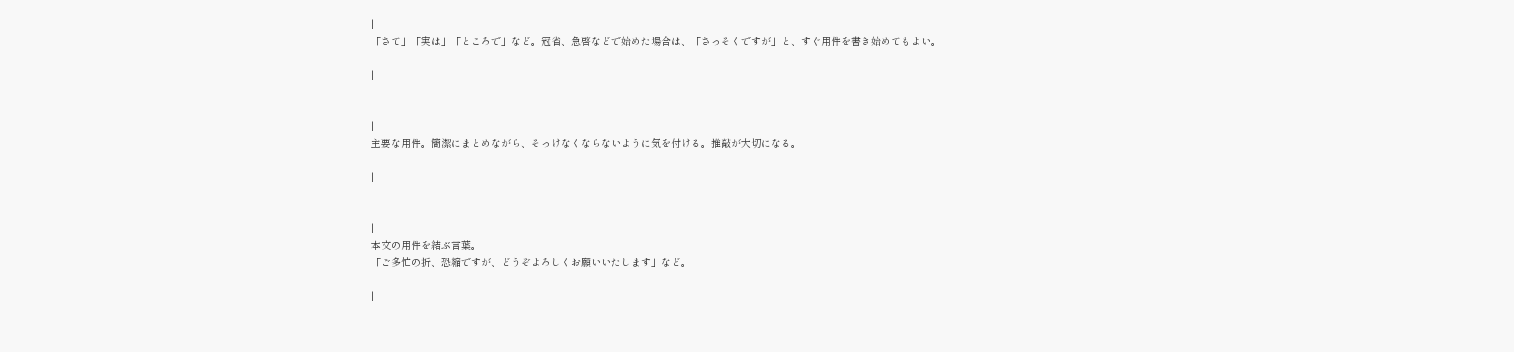|
「さて」「実は」「ところで」など。冠省、急啓などで始めた場合は、「さっそくですが」と、すぐ用件を書き始めてもよい。

|


|
主要な用件。簡潔にまとめながら、そっけなくならないように気を付ける。推敲が大切になる。

|


|
本文の用件を結ぶ言葉。
「ご多忙の折、恐縮ですが、どうぞよろしくお願いいたします」など。

|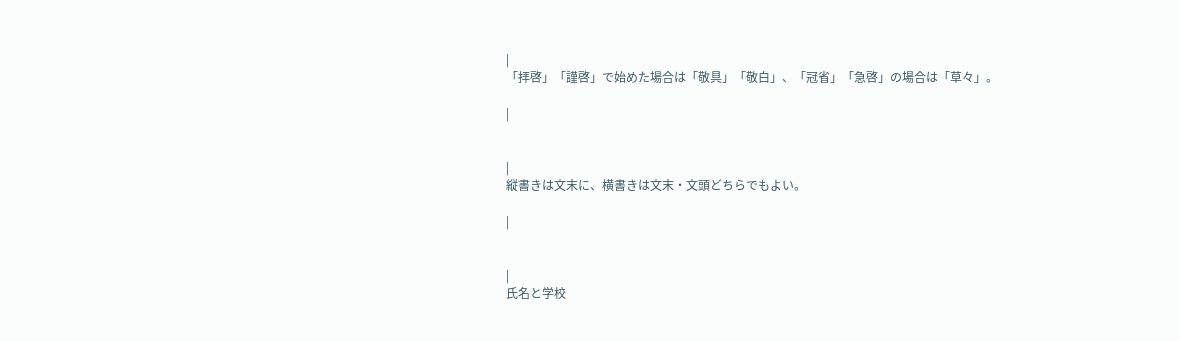|
「拝啓」「謹啓」で始めた場合は「敬具」「敬白」、「冠省」「急啓」の場合は「草々」。

|


|
縦書きは文末に、横書きは文末・文頭どちらでもよい。

|


|
氏名と学校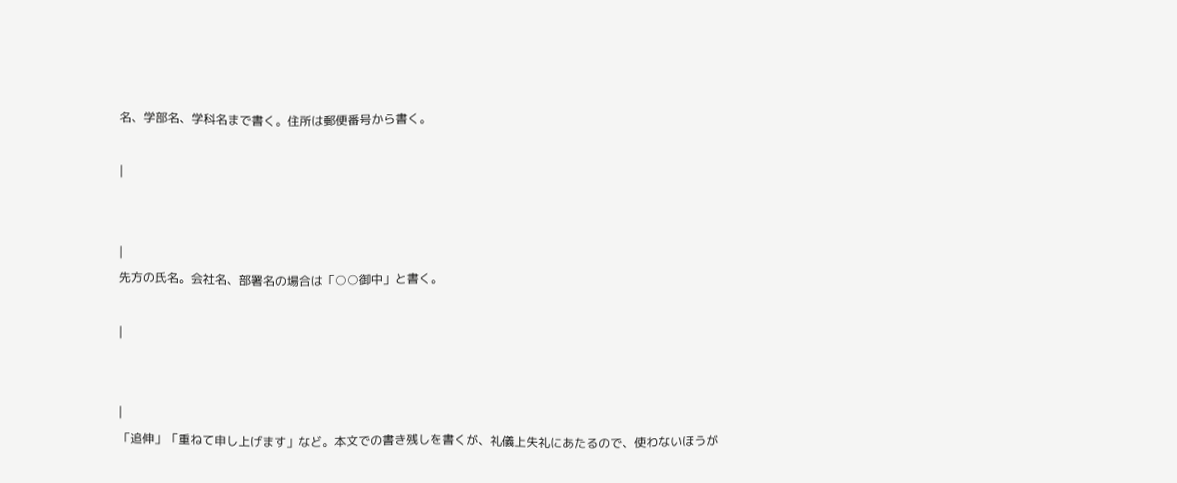名、学部名、学科名まで書く。住所は郵便番号から書く。

|


|
先方の氏名。会社名、部署名の場合は「○○御中」と書く。

|


|
「追伸」「重ねて申し上げます」など。本文での書き残しを書くが、礼儀上失礼にあたるので、使わないほうが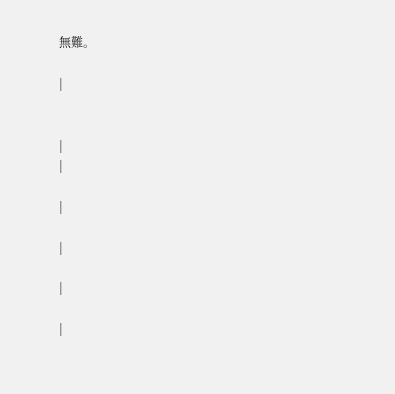無難。

|


|
|

|

|

|

|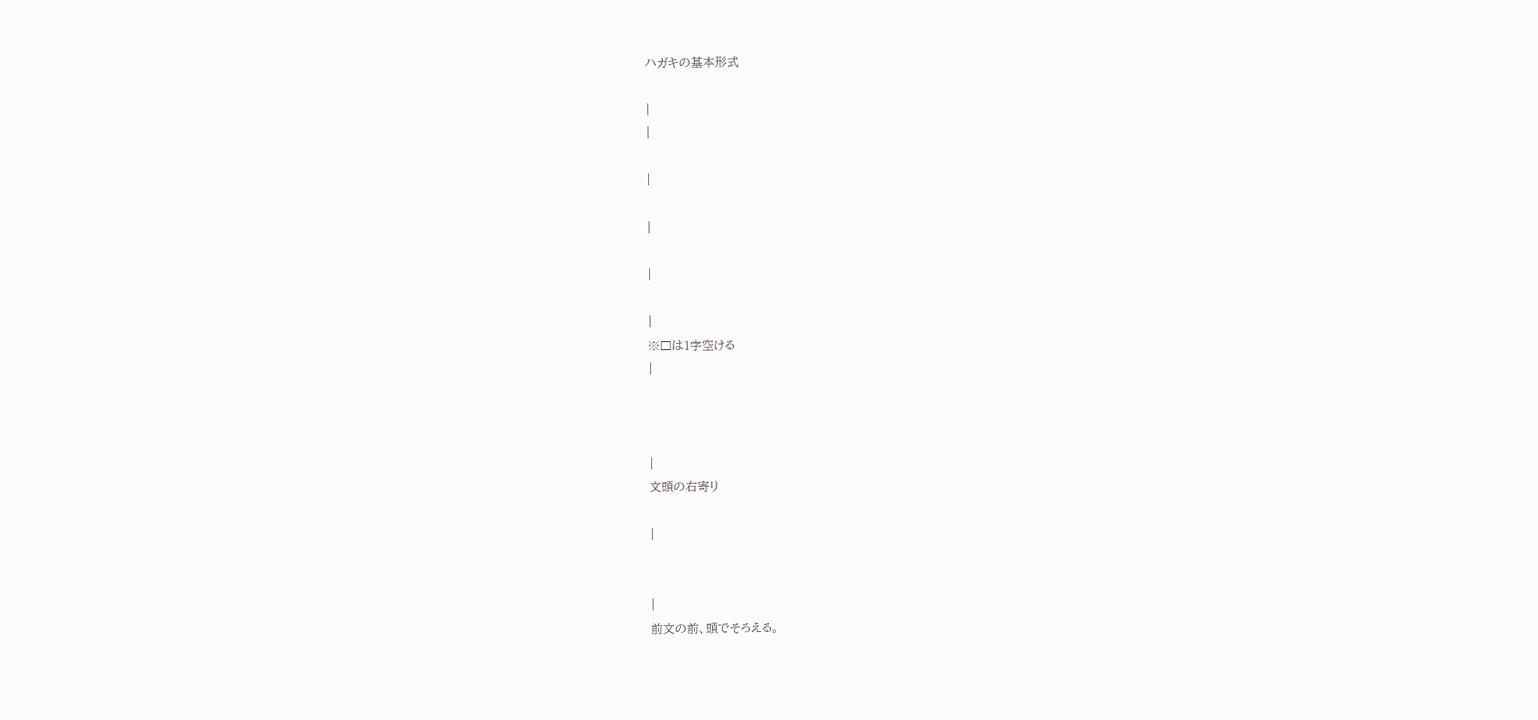ハガキの基本形式

|
|

|

|

|

|
※□は1字空ける
|



|
文頭の右寄り

|


|
前文の前、頭でそろえる。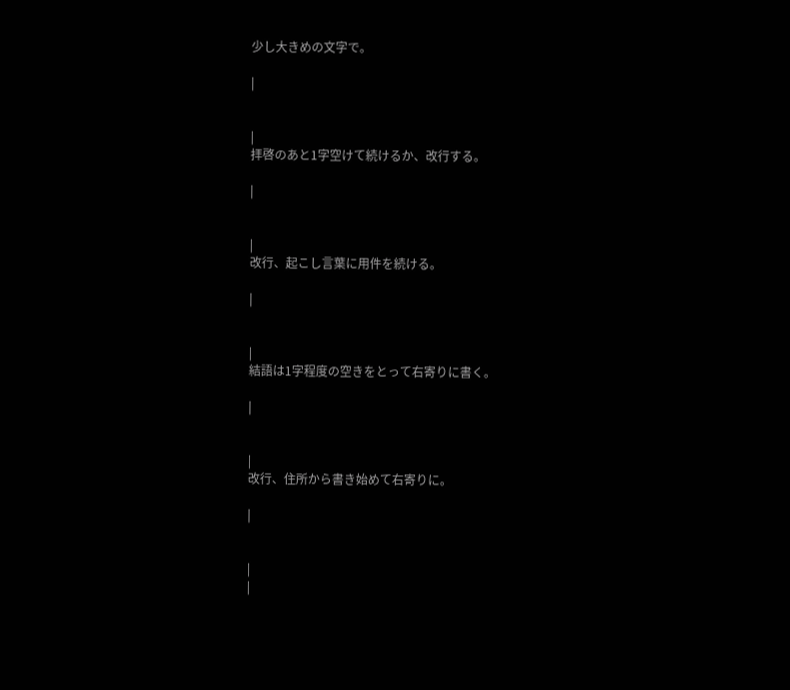少し大きめの文字で。

|


|
拝啓のあと1字空けて続けるか、改行する。

|


|
改行、起こし言葉に用件を続ける。

|


|
結語は1字程度の空きをとって右寄りに書く。

|


|
改行、住所から書き始めて右寄りに。

|


|
|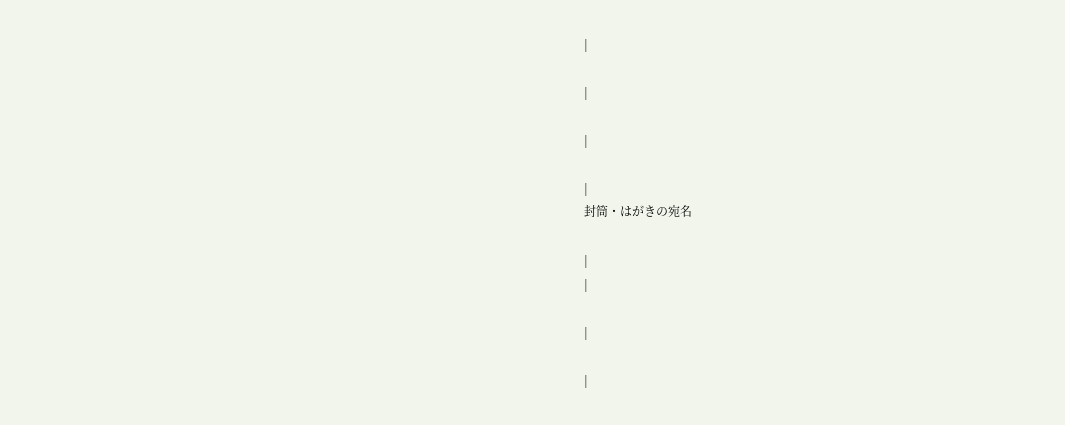|

|

|

|
封筒・はがきの宛名

|
|

|

|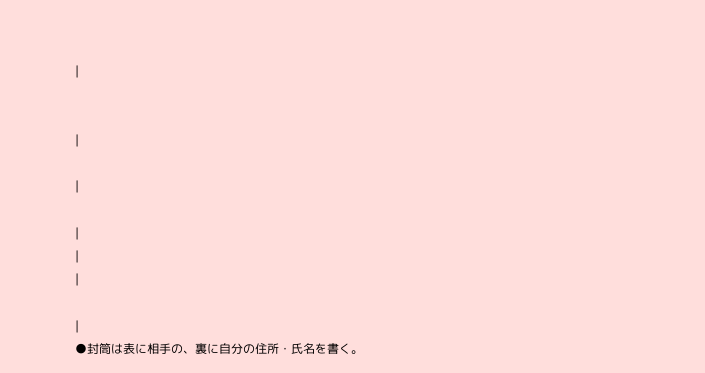|


|

|

|
|
|

|
●封筒は表に相手の、裏に自分の住所・氏名を書く。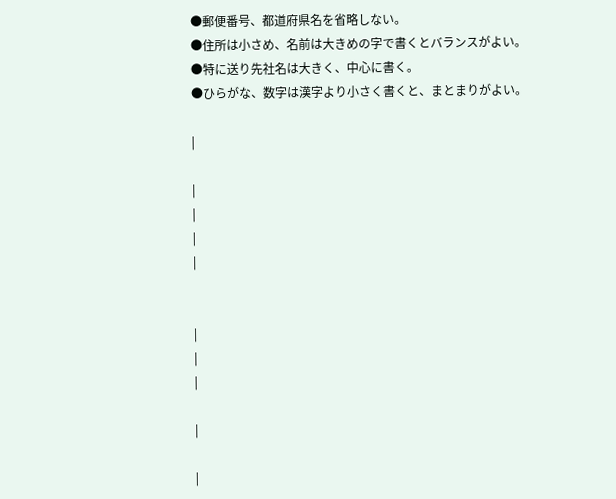●郵便番号、都道府県名を省略しない。
●住所は小さめ、名前は大きめの字で書くとバランスがよい。
●特に送り先社名は大きく、中心に書く。
●ひらがな、数字は漢字より小さく書くと、まとまりがよい。

|

|
|
|
|


|
|
|

|

|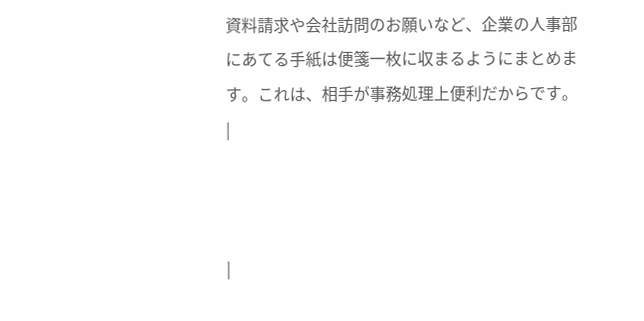資料請求や会社訪問のお願いなど、企業の人事部にあてる手紙は便箋一枚に収まるようにまとめます。これは、相手が事務処理上便利だからです。
|



|